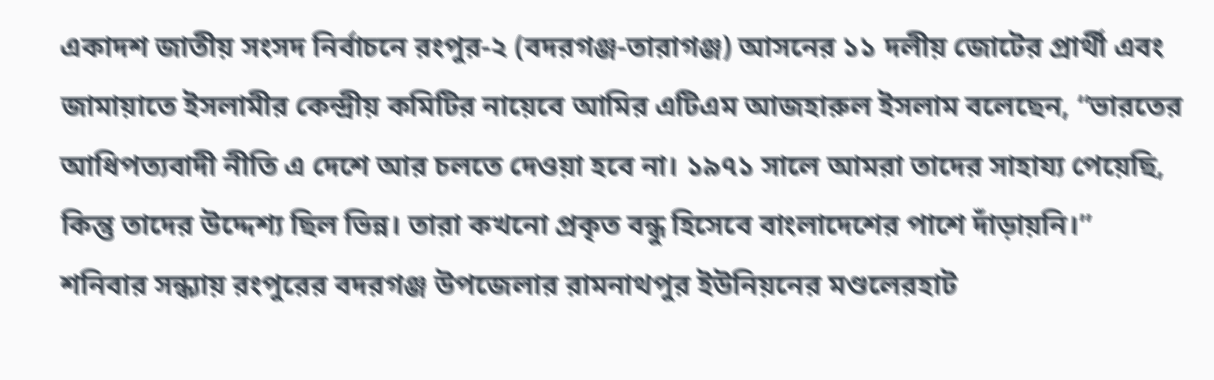একাদশ জাতীয় সংসদ নির্বাচনে রংপুর-২ (বদরগঞ্জ-তারাগঞ্জ) আসনের ১১ দলীয় জোটের প্রার্থী এবং জামায়াতে ইসলামীর কেন্দ্রীয় কমিটির নায়েবে আমির এটিএম আজহারুল ইসলাম বলেছেন, “ভারতের আধিপত্যবাদী নীতি এ দেশে আর চলতে দেওয়া হবে না। ১৯৭১ সালে আমরা তাদের সাহায্য পেয়েছি, কিন্তু তাদের উদ্দেশ্য ছিল ভিন্ন। তারা কখনো প্রকৃত বন্ধু হিসেবে বাংলাদেশের পাশে দাঁড়ায়নি।”
শনিবার সন্ধ্যায় রংপুরের বদরগঞ্জ উপজেলার রামনাথপুর ইউনিয়নের মণ্ডলেরহাট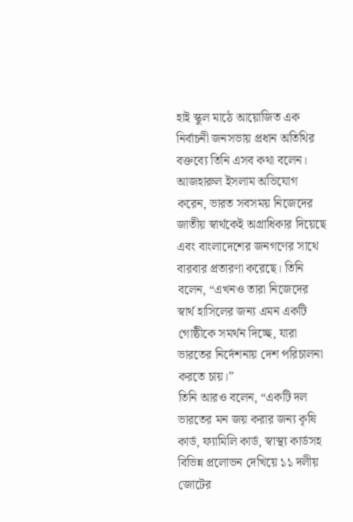হাই স্কুল মাঠে আয়োজিত এক নির্বাচনী জনসভায় প্রধান অতিথির বক্তব্যে তিনি এসব কথা বলেন।
আজহারুল ইসলাম অভিযোগ করেন, ভারত সবসময় নিজেদের জাতীয় স্বার্থকেই অগ্রাধিকার দিয়েছে এবং বাংলাদেশের জনগণের সাথে বারবার প্রতারণা করেছে। তিনি বলেন, “এখনও তারা নিজেদের স্বার্থ হাসিলের জন্য এমন একটি গোষ্ঠীকে সমর্থন দিচ্ছে, যারা ভারতের নির্দেশনায় দেশ পরিচালনা করতে চায়।”
তিনি আরও বলেন, “একটি দল ভারতের মন জয় করার জন্য কৃষি কার্ড, ফ্যামিলি কার্ড, স্বাস্থ্য কার্ডসহ বিভিন্ন প্রলোভন দেখিয়ে ১১ দলীয় জোটের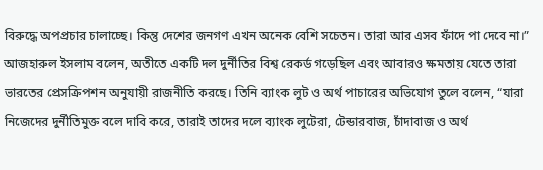বিরুদ্ধে অপপ্রচার চালাচ্ছে। কিন্তু দেশের জনগণ এখন অনেক বেশি সচেতন। তারা আর এসব ফাঁদে পা দেবে না।”
আজহারুল ইসলাম বলেন, অতীতে একটি দল দুর্নীতির বিশ্ব রেকর্ড গড়েছিল এবং আবারও ক্ষমতায় যেতে তারা ভারতের প্রেসক্রিপশন অনুযায়ী রাজনীতি করছে। তিনি ব্যাংক লুট ও অর্থ পাচারের অভিযোগ তুলে বলেন, “যারা নিজেদের দুর্নীতিমুক্ত বলে দাবি করে, তারাই তাদের দলে ব্যাংক লুটেরা, টেন্ডারবাজ, চাঁদাবাজ ও অর্থ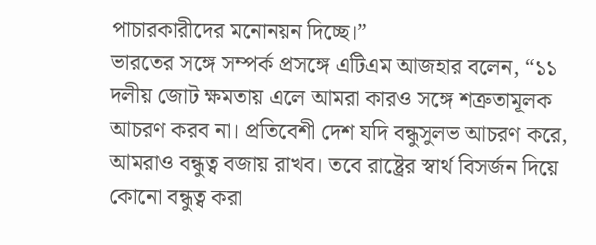পাচারকারীদের মনোনয়ন দিচ্ছে।”
ভারতের সঙ্গে সম্পর্ক প্রসঙ্গে এটিএম আজহার বলেন, “১১ দলীয় জোট ক্ষমতায় এলে আমরা কারও সঙ্গে শত্রুতামূলক আচরণ করব না। প্রতিবেশী দেশ যদি বন্ধুসুলভ আচরণ করে, আমরাও বন্ধুত্ব বজায় রাখব। তবে রাষ্ট্রের স্বার্থ বিসর্জন দিয়ে কোনো বন্ধুত্ব করা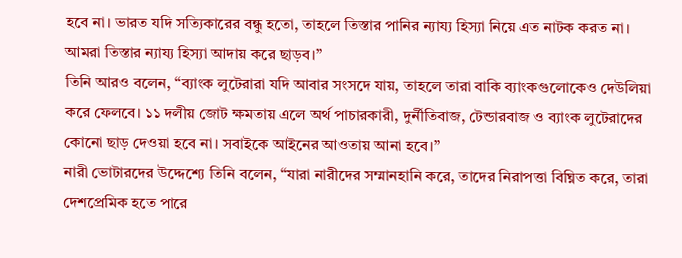হবে না। ভারত যদি সত্যিকারের বন্ধু হতো, তাহলে তিস্তার পানির ন্যায্য হিস্যা নিয়ে এত নাটক করত না। আমরা তিস্তার ন্যায্য হিস্যা আদায় করে ছাড়ব।”
তিনি আরও বলেন, “ব্যাংক লুটেরারা যদি আবার সংসদে যায়, তাহলে তারা বাকি ব্যাংকগুলোকেও দেউলিয়া করে ফেলবে। ১১ দলীয় জোট ক্ষমতায় এলে অর্থ পাচারকারী, দুর্নীতিবাজ, টেন্ডারবাজ ও ব্যাংক লুটেরাদের কোনো ছাড় দেওয়া হবে না। সবাইকে আইনের আওতায় আনা হবে।”
নারী ভোটারদের উদ্দেশ্যে তিনি বলেন, “যারা নারীদের সম্মানহানি করে, তাদের নিরাপত্তা বিঘ্নিত করে, তারা দেশপ্রেমিক হতে পারে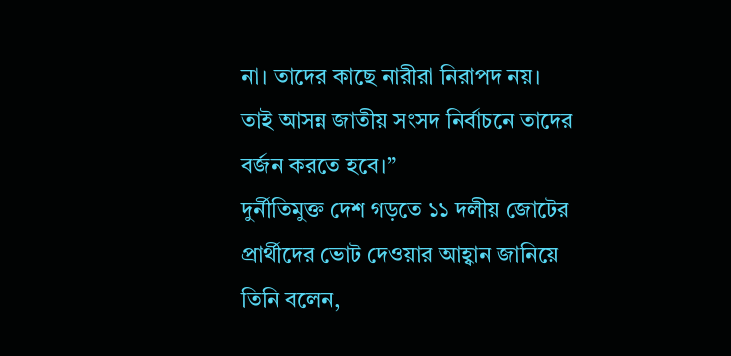না। তাদের কাছে নারীরা নিরাপদ নয়। তাই আসন্ন জাতীয় সংসদ নির্বাচনে তাদের বর্জন করতে হবে।”
দুর্নীতিমুক্ত দেশ গড়তে ১১ দলীয় জোটের প্রার্থীদের ভোট দেওয়ার আহ্বান জানিয়ে তিনি বলেন,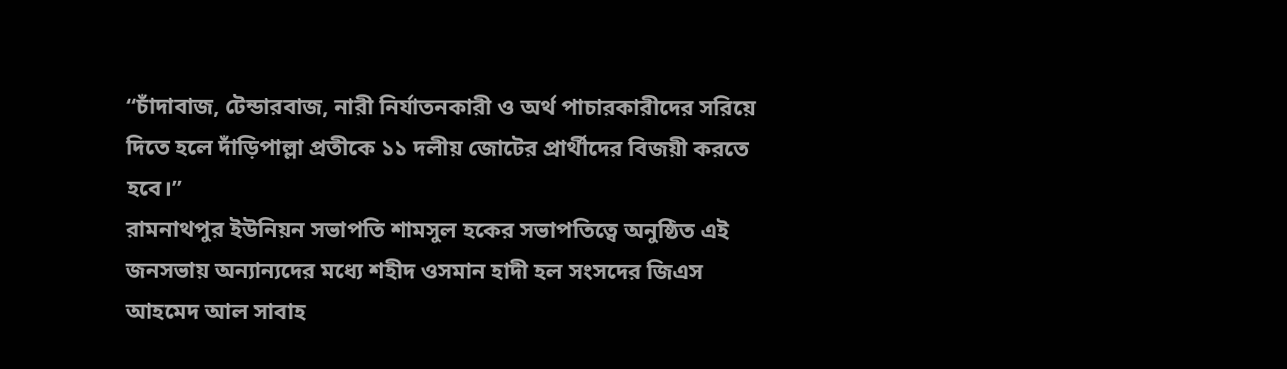“চাঁদাবাজ, টেন্ডারবাজ, নারী নির্যাতনকারী ও অর্থ পাচারকারীদের সরিয়ে দিতে হলে দাঁড়িপাল্লা প্রতীকে ১১ দলীয় জোটের প্রার্থীদের বিজয়ী করতে হবে।”
রামনাথপুর ইউনিয়ন সভাপতি শামসুল হকের সভাপতিত্বে অনুষ্ঠিত এই জনসভায় অন্যান্যদের মধ্যে শহীদ ওসমান হাদী হল সংসদের জিএস আহমেদ আল সাবাহ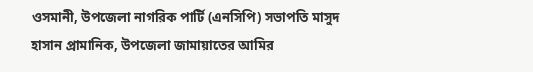ওসমানী, উপজেলা নাগরিক পার্টি (এনসিপি) সভাপতি মাসুদ হাসান প্রামানিক, উপজেলা জামায়াতের আমির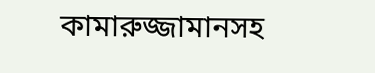কামারুজ্জামানসহ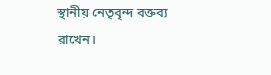স্থানীয় নেতৃবৃন্দ বক্তব্য রাখেন।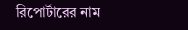রিপোর্টারের নাম